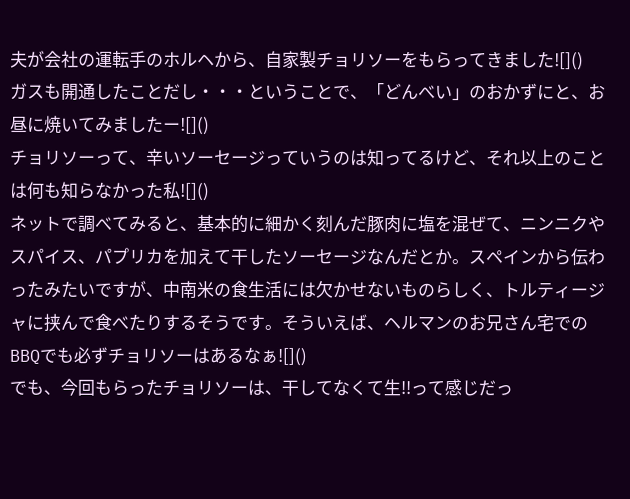夫が会社の運転手のホルヘから、自家製チョリソーをもらってきました![]()
ガスも開通したことだし・・・ということで、「どんべい」のおかずにと、お昼に焼いてみましたー![]()
チョリソーって、辛いソーセージっていうのは知ってるけど、それ以上のことは何も知らなかった私![]()
ネットで調べてみると、基本的に細かく刻んだ豚肉に塩を混ぜて、ニンニクやスパイス、パプリカを加えて干したソーセージなんだとか。スペインから伝わったみたいですが、中南米の食生活には欠かせないものらしく、トルティージャに挟んで食べたりするそうです。そういえば、ヘルマンのお兄さん宅でのBBQでも必ずチョリソーはあるなぁ![]()
でも、今回もらったチョリソーは、干してなくて生!!って感じだっ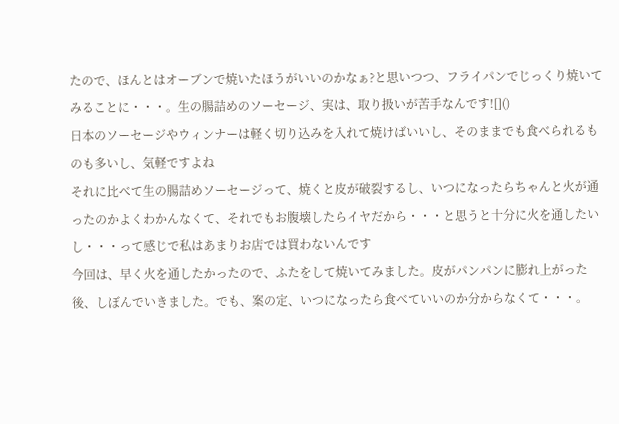たので、ほんとはオーブンで焼いたほうがいいのかなぁ?と思いつつ、フライパンでじっくり焼いてみることに・・・。生の腸詰めのソーセージ、実は、取り扱いが苦手なんです![]()
日本のソーセージやウィンナーは軽く切り込みを入れて焼けばいいし、そのままでも食べられるものも多いし、気軽ですよね
それに比べて生の腸詰めソーセージって、焼くと皮が破裂するし、いつになったらちゃんと火が通ったのかよくわかんなくて、それでもお腹壊したらイヤだから・・・と思うと十分に火を通したいし・・・って感じで私はあまりお店では買わないんです
今回は、早く火を通したかったので、ふたをして焼いてみました。皮がパンパンに膨れ上がった後、しぼんでいきました。でも、案の定、いつになったら食べていいのか分からなくて・・・。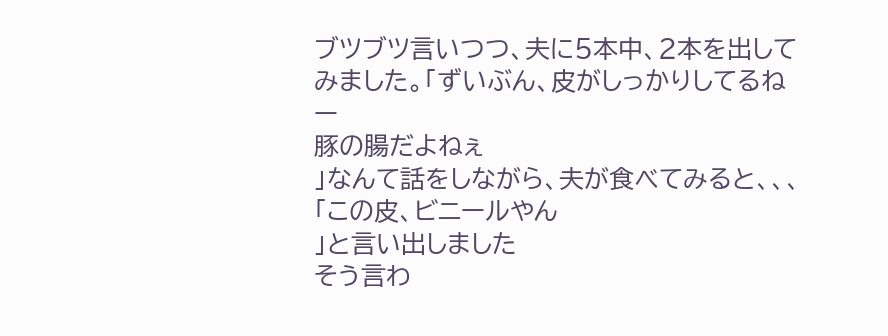ブツブツ言いつつ、夫に5本中、2本を出してみました。「ずいぶん、皮がしっかりしてるねー
豚の腸だよねぇ
」なんて話をしながら、夫が食べてみると、、、
「この皮、ビニールやん
」と言い出しました
そう言わ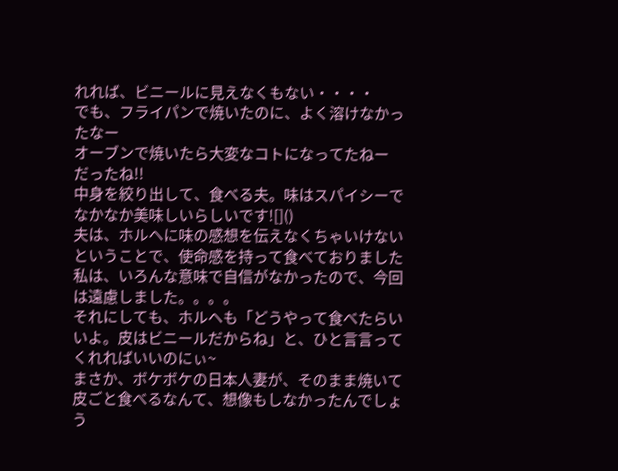れれば、ビニールに見えなくもない・・・・
でも、フライパンで焼いたのに、よく溶けなかったなー
オーブンで焼いたら大変なコトになってたねー
だったね!!
中身を絞り出して、食べる夫。味はスパイシーでなかなか美味しいらしいです![]()
夫は、ホルヘに味の感想を伝えなくちゃいけないということで、使命感を持って食べておりました
私は、いろんな意味で自信がなかったので、今回は遠慮しました。。。。
それにしても、ホルヘも「どうやって食べたらいいよ。皮はビニールだからね」と、ひと言言ってくれればいいのにぃ~
まさか、ボケボケの日本人妻が、そのまま焼いて皮ごと食べるなんて、想像もしなかったんでしょう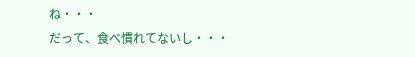ね・・・
だって、食べ慣れてないし・・・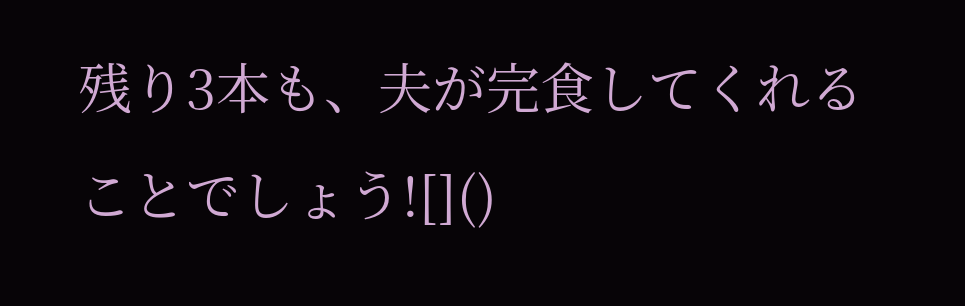残り3本も、夫が完食してくれることでしょう![]()